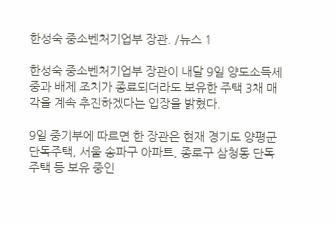한성숙 중소벤처기업부 장관. /뉴스 1

한성숙 중소벤처기업부 장관이 내달 9일 양도소득세 중과 배제 조치가 종료되더라도 보유한 주택 3채 매각을 계속 추진하겠다는 입장을 밝혔다.

9일 중기부에 따르면 한 장관은 현재 경기도 양평군 단독주택, 서울 송파구 아파트, 종로구 삼청동 단독주택 등 보유 중인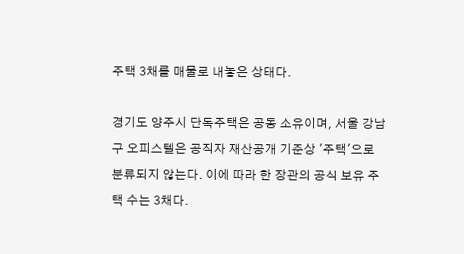주택 3채를 매물로 내놓은 상태다.

경기도 양주시 단독주택은 공동 소유이며, 서울 강남구 오피스텔은 공직자 재산공개 기준상 '주택'으로 분류되지 않는다. 이에 따라 한 장관의 공식 보유 주택 수는 3채다.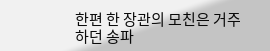한편 한 장관의 모친은 거주하던 송파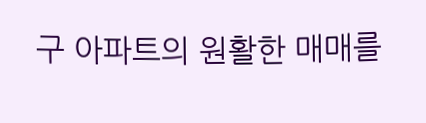구 아파트의 원활한 매매를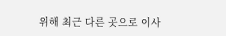위해 최근 다른 곳으로 이사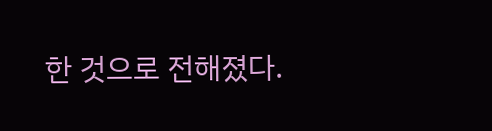한 것으로 전해졌다.